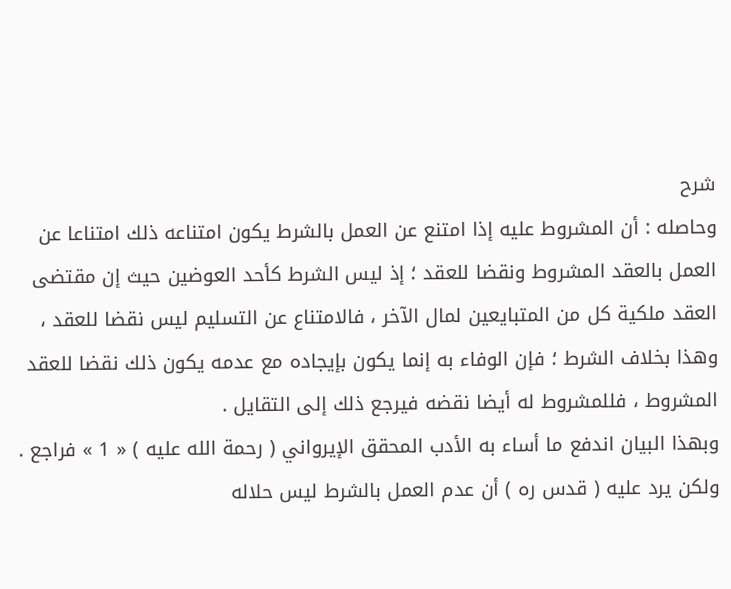شرح
وحاصله : أن المشروط عليه إذا امتنع عن العمل بالشرط يكون امتناعه ذلك امتناعا عن العمل بالعقد المشروط ونقضا للعقد ؛ إذ ليس الشرط كأحد العوضين حيث إن مقتضى العقد ملكية كل من المتبايعين لمال الآخر ، فالامتناع عن التسليم ليس نقضا للعقد ، وهذا بخلاف الشرط ؛ فإن الوفاء به إنما يكون بإيجاده مع عدمه يكون ذلك نقضا للعقد المشروط ، فللمشروط له أيضا نقضه فيرجع ذلك إلى التقايل .
وبهذا البيان اندفع ما أساء به الأدب المحقق الإيرواني ( رحمة الله عليه ) « 1 » فراجع .
ولكن يرد عليه ( قدس ره ) أن عدم العمل بالشرط ليس حلاله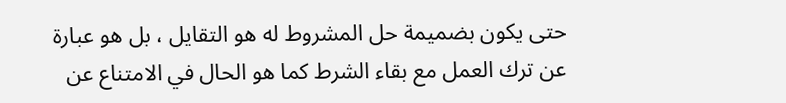حتى يكون بضميمة حل المشروط له هو التقايل ، بل هو عبارة عن ترك العمل مع بقاء الشرط كما هو الحال في الامتناع عن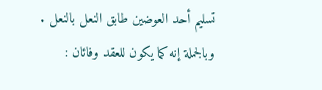تسليم أحد العوضين طابق النعل بالنعل .
وبالجملة إنه كما يكون للعقد وفائان :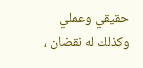حقيقي وعملي وكذلك له نقضان ،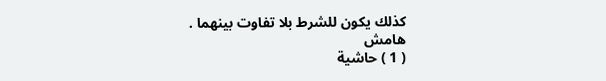كذلك يكون للشرط بلا تفاوت بينهما .
هامش
( 1 ) حاشية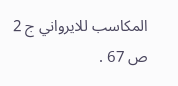المكاسب للايرواني ج 2 ص 67 .